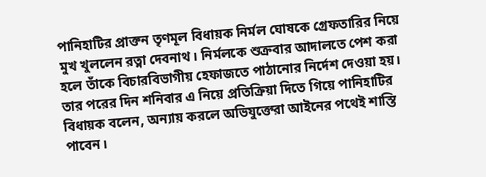পানিহাটির প্রাক্তন তৃণমূল বিধায়ক নির্মল ঘোষকে গ্রেফতারির নিয়ে মুখ খুললেন রত্না দেবনাথ। নির্মলকে শুক্রবার আদালতে পেশ করা হলে তাঁকে বিচারবিভাগীয় হেফাজতে পাঠানোর নির্দেশ দেওয়া হয়। তার পরের দিন শনিবার এ নিয়ে প্রতিক্রিয়া দিতে গিয়ে পানিহাটির বিধায়ক বলেন, অন্যায় করলে অভিযুক্তেরা আইনের পথেই শাস্তি পাবেন।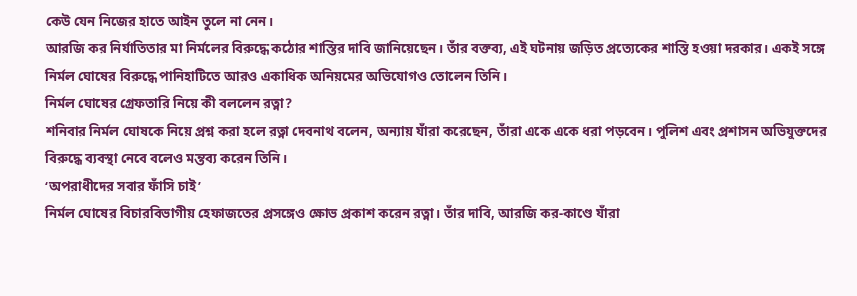কেউ যেন নিজের হাতে আইন তুলে না নেন।
আরজি কর নির্যাতিতার মা নির্মলের বিরুদ্ধে কঠোর শাস্তির দাবি জানিয়েছেন। তাঁর বক্তব্য, এই ঘটনায় জড়িত প্রত্যেকের শাস্তি হওয়া দরকার। একই সঙ্গে নির্মল ঘোষের বিরুদ্ধে পানিহাটিতে আরও একাধিক অনিয়মের অভিযোগও তোলেন তিনি।
নির্মল ঘোষের গ্রেফতারি নিয়ে কী বললেন রত্না?
শনিবার নির্মল ঘোষকে নিয়ে প্রশ্ন করা হলে রত্না দেবনাথ বলেন, অন্যায় যাঁরা করেছেন, তাঁরা একে একে ধরা পড়বেন। পুলিশ এবং প্রশাসন অভিযুক্তদের বিরুদ্ধে ব্যবস্থা নেবে বলেও মন্তব্য করেন তিনি।
‘অপরাধীদের সবার ফাঁসি চাই’
নির্মল ঘোষের বিচারবিভাগীয় হেফাজতের প্রসঙ্গেও ক্ষোভ প্রকাশ করেন রত্না। তাঁর দাবি, আরজি কর-কাণ্ডে যাঁরা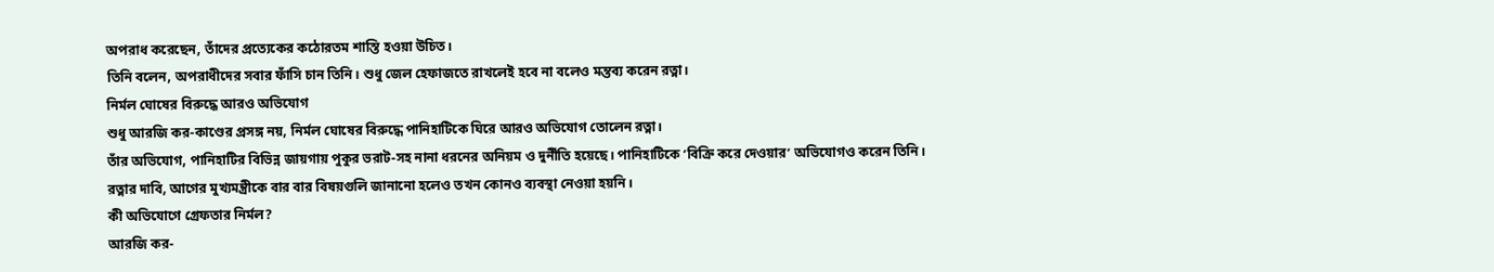অপরাধ করেছেন, তাঁদের প্রত্যেকের কঠোরতম শাস্তি হওয়া উচিত।
তিনি বলেন, অপরাধীদের সবার ফাঁসি চান তিনি। শুধু জেল হেফাজতে রাখলেই হবে না বলেও মন্তব্য করেন রত্না।
নির্মল ঘোষের বিরুদ্ধে আরও অভিযোগ
শুধু আরজি কর-কাণ্ডের প্রসঙ্গ নয়, নির্মল ঘোষের বিরুদ্ধে পানিহাটিকে ঘিরে আরও অভিযোগ তোলেন রত্না।
তাঁর অভিযোগ, পানিহাটির বিভিন্ন জায়গায় পুকুর ভরাট-সহ নানা ধরনের অনিয়ম ও দুর্নীতি হয়েছে। পানিহাটিকে ‘বিক্রি করে দেওয়ার’ অভিযোগও করেন তিনি।
রত্নার দাবি, আগের মুখ্যমন্ত্রীকে বার বার বিষয়গুলি জানানো হলেও তখন কোনও ব্যবস্থা নেওয়া হয়নি।
কী অভিযোগে গ্রেফতার নির্মল?
আরজি কর-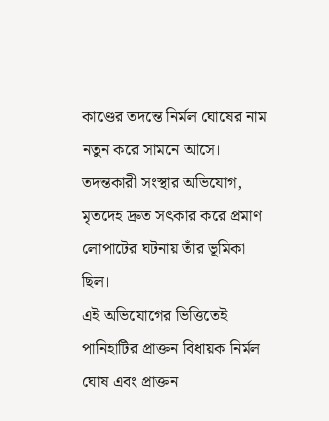কাণ্ডের তদন্তে নির্মল ঘোষের নাম নতুন করে সামনে আসে। তদন্তকারী সংস্থার অভিযোগ, মৃতদেহ দ্রুত সৎকার করে প্রমাণ লোপাটের ঘটনায় তাঁর ভূমিকা ছিল।
এই অভিযোগের ভিত্তিতেই পানিহাটির প্রাক্তন বিধায়ক নির্মল ঘোষ এবং প্রাক্তন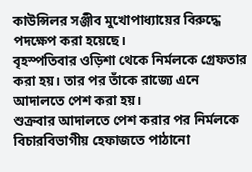কাউন্সিলর সঞ্জীব মুখোপাধ্যায়ের বিরুদ্ধে পদক্ষেপ করা হয়েছে।
বৃহস্পতিবার ওড়িশা থেকে নির্মলকে গ্রেফতার করা হয়। তার পর তাঁকে রাজ্যে এনে আদালতে পেশ করা হয়।
শুক্রবার আদালতে পেশ করার পর নির্মলকে বিচারবিভাগীয় হেফাজতে পাঠানো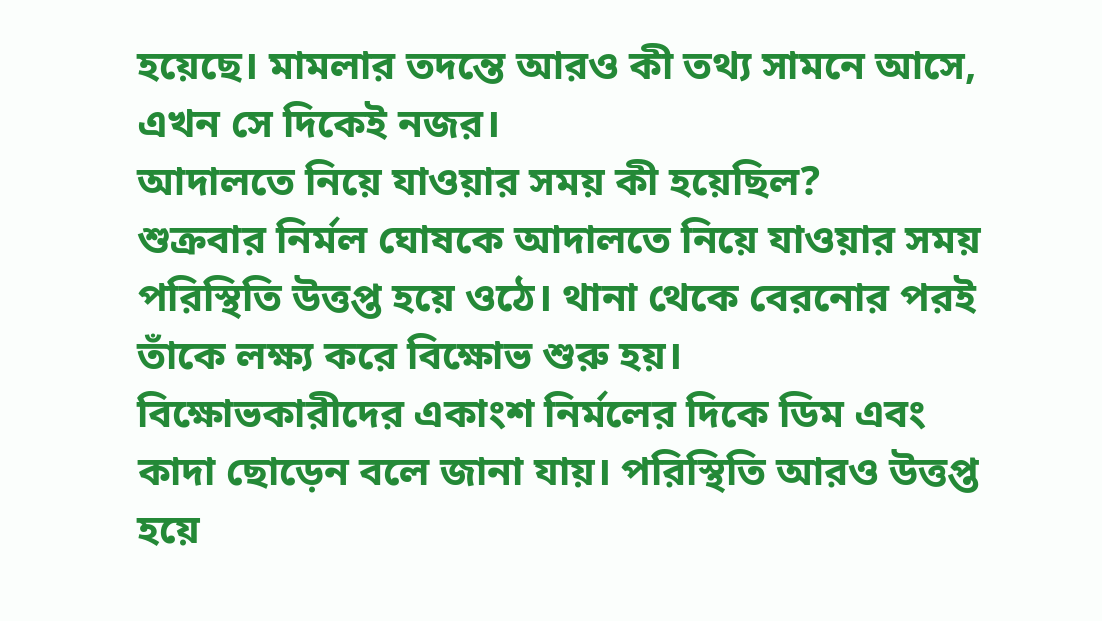হয়েছে। মামলার তদন্তে আরও কী তথ্য সামনে আসে, এখন সে দিকেই নজর।
আদালতে নিয়ে যাওয়ার সময় কী হয়েছিল?
শুক্রবার নির্মল ঘোষকে আদালতে নিয়ে যাওয়ার সময় পরিস্থিতি উত্তপ্ত হয়ে ওঠে। থানা থেকে বেরনোর পরই তাঁকে লক্ষ্য করে বিক্ষোভ শুরু হয়।
বিক্ষোভকারীদের একাংশ নির্মলের দিকে ডিম এবং কাদা ছোড়েন বলে জানা যায়। পরিস্থিতি আরও উত্তপ্ত হয়ে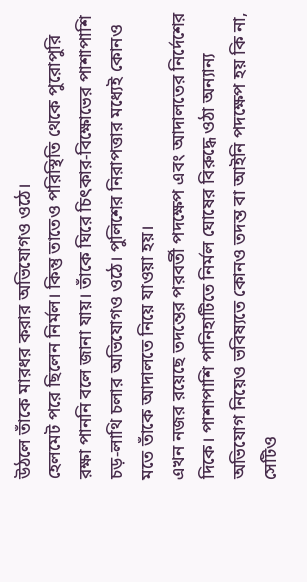উঠলে তাঁকে মারধর করার অভিযোগও ওঠে।
হেলমেট পরে ছিলেন নির্মল। কিন্তু তাতেও পরিস্থিতি থেকে পুরোপুরি রক্ষা পাননি বলে জানা যায়। তাঁকে ঘিরে চিৎকার-বিক্ষোভের পাশাপাশি চড়-লাথি চলার অভিযোগও ওঠে। পুলিশের নিরাপত্তার মধ্যেই কোনও মতে তাঁকে আদালতে নিয়ে যাওয়া হয়।
এখন নজর রয়েছে তদন্তের পরবর্তী পদক্ষেপ এবং আদালতের নির্দেশের দিকে। পাশাপাশি পানিহাটিতে নির্মল ঘোষের বিরুদ্ধে ওঠা অন্যান্য অভিযোগ নিয়েও ভবিষ্যতে কোনও তদন্ত বা আইনি পদক্ষেপ হয় কি না, সেটিও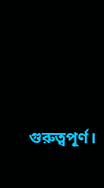গুরুত্বপূর্ণ।